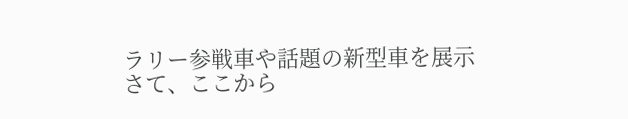ラリー参戦車や話題の新型車を展示
さて、ここから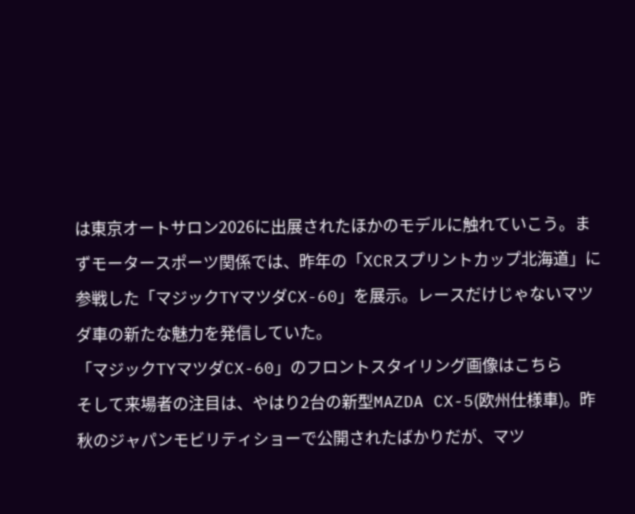は東京オートサロン2026に出展されたほかのモデルに触れていこう。まずモータースポーツ関係では、昨年の「XCRスプリントカップ北海道」に参戦した「マジックTYマツダCX-60」を展示。レースだけじゃないマツダ車の新たな魅力を発信していた。
「マジックTYマツダCX-60」のフロントスタイリング画像はこちら
そして来場者の注目は、やはり2台の新型MAZDA CX-5(欧州仕様車)。昨秋のジャパンモビリティショーで公開されたばかりだが、マツ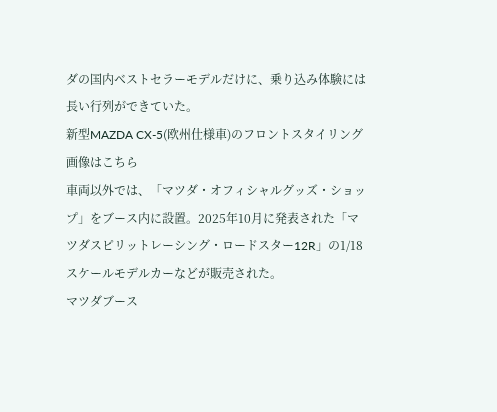ダの国内ベストセラーモデルだけに、乗り込み体験には長い行列ができていた。
新型MAZDA CX-5(欧州仕様車)のフロントスタイリング画像はこちら
車両以外では、「マツダ・オフィシャルグッズ・ショップ」をブース内に設置。2025年10月に発表された「マツダスピリットレーシング・ロードスター12R」の1/18スケールモデルカーなどが販売された。
マツダブース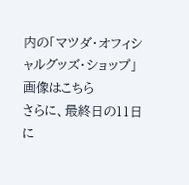内の「マツダ・オフィシャルグッズ・ショップ」画像はこちら
さらに、最終日の11日に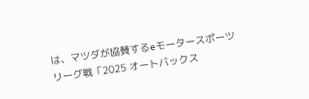は、マツダが協賛するeモータースポーツリーグ戦「2025 オートバックス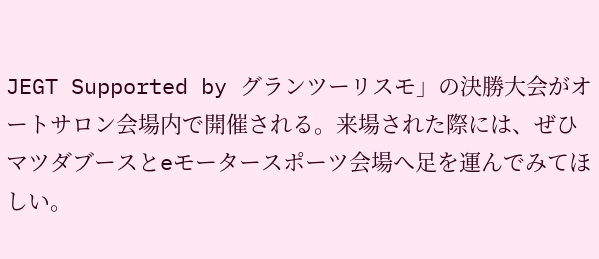JEGT Supported by グランツーリスモ」の決勝大会がオートサロン会場内で開催される。来場された際には、ぜひマツダブースとeモータースポーツ会場へ足を運んでみてほしい。